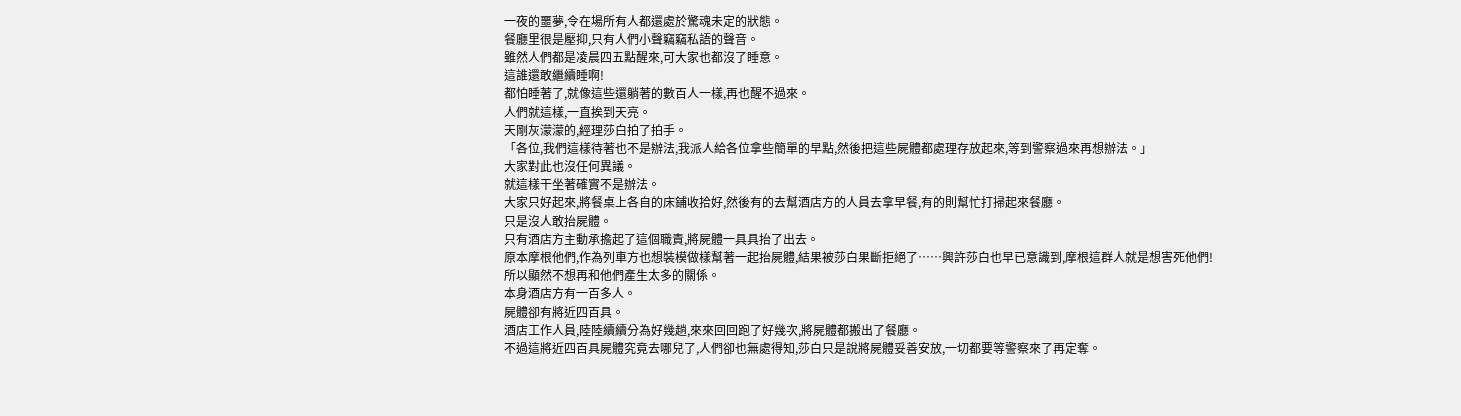一夜的噩夢,令在場所有人都還處於驚魂未定的狀態。
餐廳里很是壓抑,只有人們小聲竊竊私語的聲音。
雖然人們都是凌晨四五點醒來,可大家也都沒了睡意。
這誰還敢繼續睡啊!
都怕睡著了,就像這些還躺著的數百人一樣,再也醒不過來。
人們就這樣,一直挨到天亮。
天剛灰濛濛的,經理莎白拍了拍手。
「各位,我們這樣待著也不是辦法,我派人給各位拿些簡單的早點,然後把這些屍體都處理存放起來,等到警察過來再想辦法。」
大家對此也沒任何異議。
就這樣干坐著確實不是辦法。
大家只好起來,將餐桌上各自的床鋪收拾好,然後有的去幫酒店方的人員去拿早餐,有的則幫忙打掃起來餐廳。
只是沒人敢抬屍體。
只有酒店方主動承擔起了這個職責,將屍體一具具抬了出去。
原本摩根他們,作為列車方也想裝模做樣幫著一起抬屍體,結果被莎白果斷拒絕了……興許莎白也早已意識到,摩根這群人就是想害死他們!
所以顯然不想再和他們產生太多的關係。
本身酒店方有一百多人。
屍體卻有將近四百具。
酒店工作人員,陸陸續續分為好幾趟,來來回回跑了好幾次,將屍體都搬出了餐廳。
不過這將近四百具屍體究竟去哪兒了,人們卻也無處得知,莎白只是說將屍體妥善安放,一切都要等警察來了再定奪。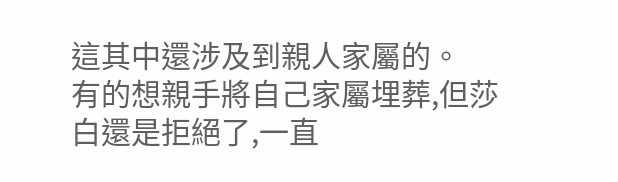這其中還涉及到親人家屬的。
有的想親手將自己家屬埋葬,但莎白還是拒絕了,一直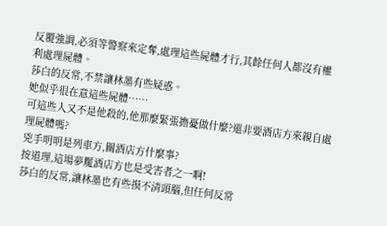反覆強調,必須等警察來定奪,處理這些屍體才行,其餘任何人都沒有權利處理屍體。
莎白的反常,不禁讓林墨有些疑惑。
她似乎很在意這些屍體……
可這些人又不是他殺的,他那麼緊張擔憂做什麼?還非要酒店方來親自處理屍體嗎?
兇手明明是列車方,關酒店方什麼事?
按道理,這場夢魘酒店方也是受害者之一啊!
莎白的反常,讓林墨也有些摸不清頭腦,但任何反常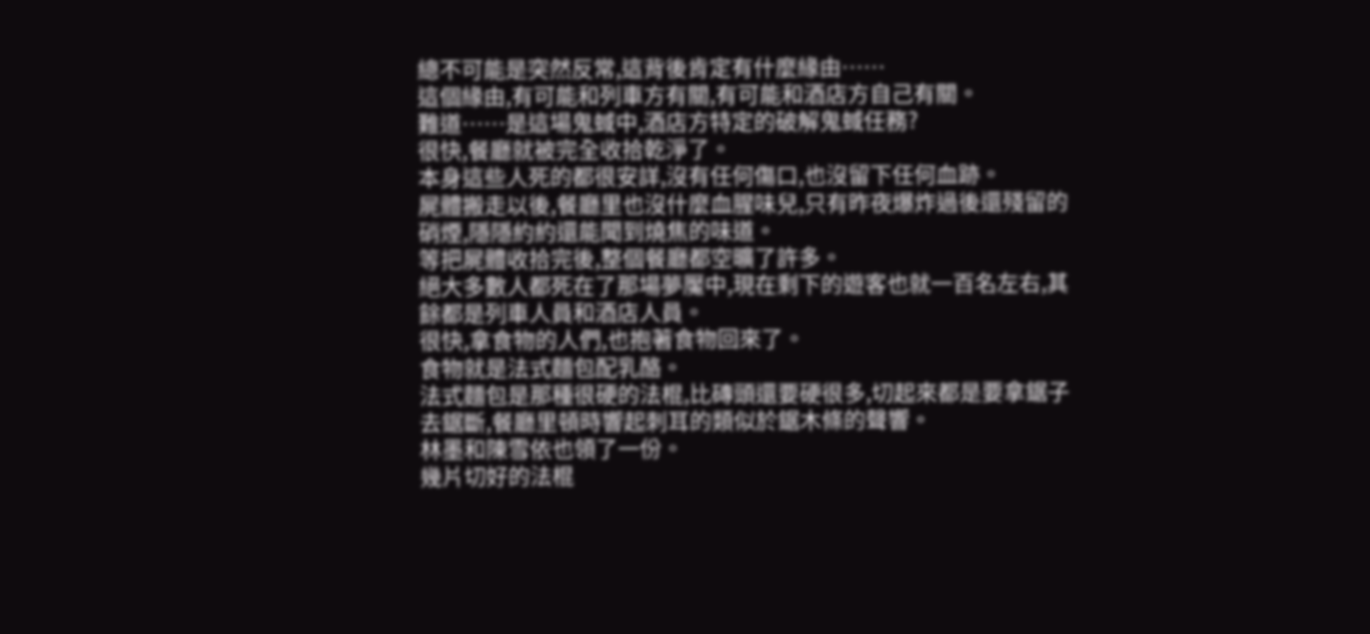總不可能是突然反常,這背後肯定有什麼緣由……
這個緣由,有可能和列車方有關,有可能和酒店方自己有關。
難道……是這場鬼蜮中,酒店方特定的破解鬼蜮任務?
很快,餐廳就被完全收拾乾淨了。
本身這些人死的都很安詳,沒有任何傷口,也沒留下任何血跡。
屍體搬走以後,餐廳里也沒什麼血腥味兒,只有昨夜爆炸過後還殘留的硝煙,隱隱約約還能聞到燒焦的味道。
等把屍體收拾完後,整個餐廳都空曠了許多。
絕大多數人都死在了那場夢魘中,現在剩下的遊客也就一百名左右,其餘都是列車人員和酒店人員。
很快,拿食物的人們,也抱著食物回來了。
食物就是法式麵包配乳酪。
法式麵包是那種很硬的法棍,比磚頭還要硬很多,切起來都是要拿鋸子去鋸斷,餐廳里頓時響起刺耳的類似於鋸木條的聲響。
林墨和陳雪依也領了一份。
幾片切好的法棍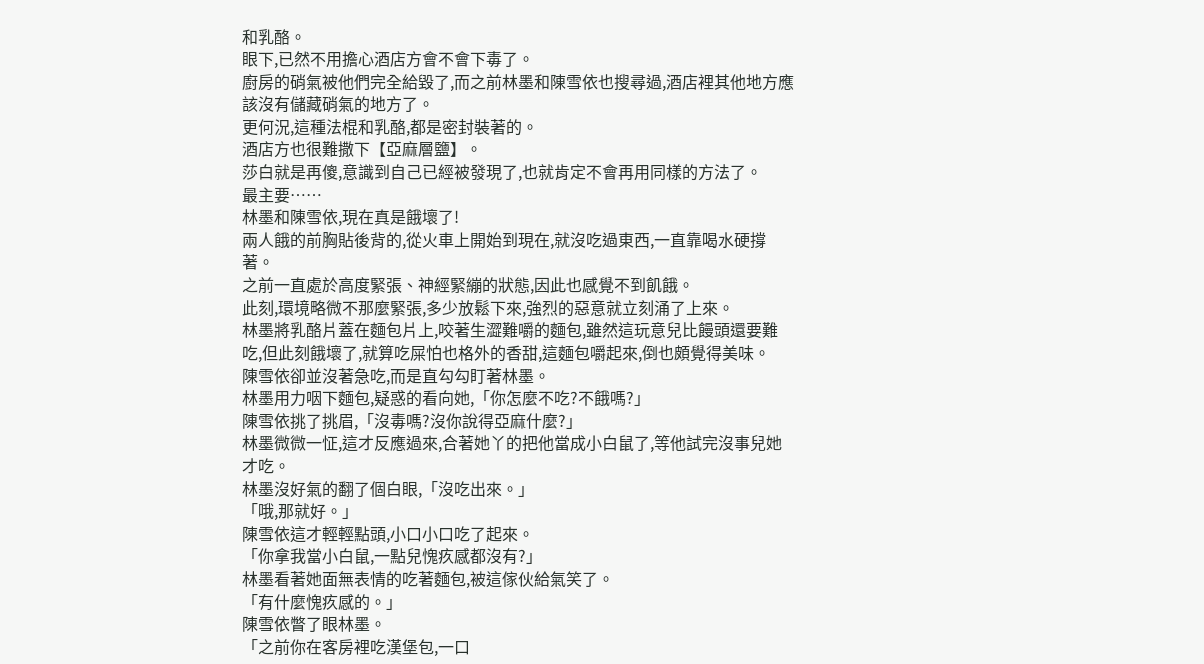和乳酪。
眼下,已然不用擔心酒店方會不會下毒了。
廚房的硝氣被他們完全給毀了,而之前林墨和陳雪依也搜尋過,酒店裡其他地方應該沒有儲藏硝氣的地方了。
更何況,這種法棍和乳酪,都是密封裝著的。
酒店方也很難撒下【亞麻層鹽】。
莎白就是再傻,意識到自己已經被發現了,也就肯定不會再用同樣的方法了。
最主要……
林墨和陳雪依,現在真是餓壞了!
兩人餓的前胸貼後背的,從火車上開始到現在,就沒吃過東西,一直靠喝水硬撐著。
之前一直處於高度緊張、神經緊繃的狀態,因此也感覺不到飢餓。
此刻,環境略微不那麼緊張,多少放鬆下來,強烈的惡意就立刻涌了上來。
林墨將乳酪片蓋在麵包片上,咬著生澀難嚼的麵包,雖然這玩意兒比饅頭還要難吃,但此刻餓壞了,就算吃屎怕也格外的香甜,這麵包嚼起來,倒也頗覺得美味。
陳雪依卻並沒著急吃,而是直勾勾盯著林墨。
林墨用力咽下麵包,疑惑的看向她,「你怎麼不吃?不餓嗎?」
陳雪依挑了挑眉,「沒毒嗎?沒你說得亞麻什麼?」
林墨微微一怔,這才反應過來,合著她丫的把他當成小白鼠了,等他試完沒事兒她才吃。
林墨沒好氣的翻了個白眼,「沒吃出來。」
「哦,那就好。」
陳雪依這才輕輕點頭,小口小口吃了起來。
「你拿我當小白鼠,一點兒愧疚感都沒有?」
林墨看著她面無表情的吃著麵包,被這傢伙給氣笑了。
「有什麼愧疚感的。」
陳雪依瞥了眼林墨。
「之前你在客房裡吃漢堡包,一口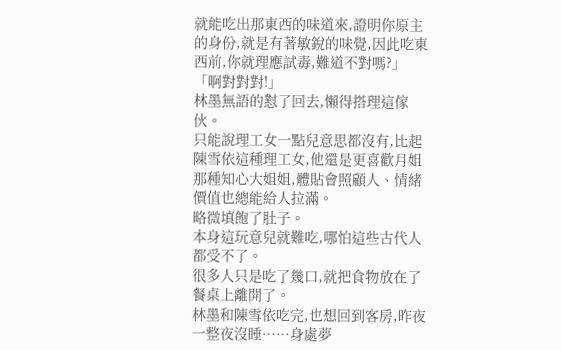就能吃出那東西的味道來,證明你原主的身份,就是有著敏銳的味覺,因此吃東西前,你就理應試毒,難道不對嗎?」
「啊對對對!」
林墨無語的懟了回去,懶得搭理這傢伙。
只能說理工女一點兒意思都沒有,比起陳雪依這種理工女,他還是更喜歡月姐那種知心大姐姐,體貼會照顧人、情緒價值也總能給人拉滿。
略微填飽了肚子。
本身這玩意兒就難吃,哪怕這些古代人都受不了。
很多人只是吃了幾口,就把食物放在了餐桌上離開了。
林墨和陳雪依吃完,也想回到客房,昨夜一整夜沒睡……身處夢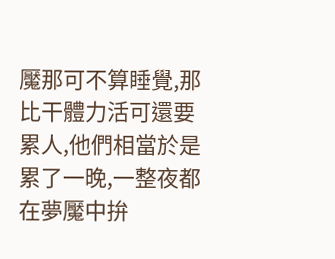魘那可不算睡覺,那比干體力活可還要累人,他們相當於是累了一晚,一整夜都在夢魘中拚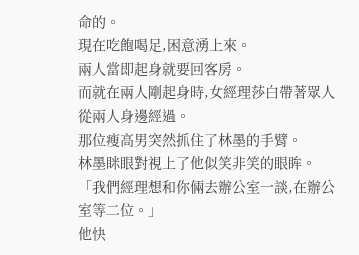命的。
現在吃飽喝足,困意湧上來。
兩人當即起身就要回客房。
而就在兩人剛起身時,女經理莎白帶著眾人從兩人身邊經過。
那位瘦高男突然抓住了林墨的手臂。
林墨眯眼對視上了他似笑非笑的眼眸。
「我們經理想和你倆去辦公室一談,在辦公室等二位。」
他快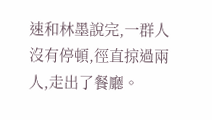速和林墨說完,一群人沒有停頓,徑直掠過兩人,走出了餐廳。